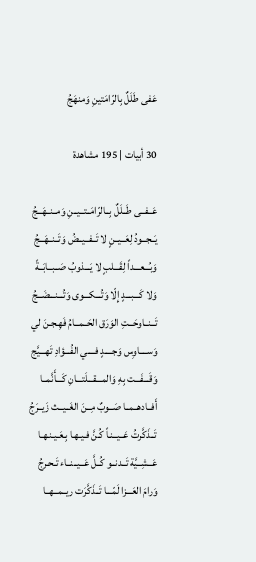عَفى طَلَلٌ بِالرّامَتينِ وَمنهَجُ

30 أبيات | 195 مشاهدة

عَــفــى طَــلَلٌ بِــالرّامَــتــيــنِ وَمــنــهَــجُ
يَــجــودُ لِعَــيــنٍ لا تَــفــيــضُ وَتَــنــهَــجُ
وَبُـــعـــداً لِقَـــلبٍ لا يَـــذوبُ صَــبــابَــةً
وَلا كَـــبـــدٍ إِلّا وَتُـــكـــوى وَتُـــنـــضَــجُ
تَــنــاوحَــتِ الوَرَق الحَــمــامُ فَهِـجـنَ لي
وَســــاوِس وَجــــدٍ فــــي الفُـــؤادِ تَهـــيَّج
وَقَـــفَـــت بِهِ وَالمـــقـــلَتـــانِ كَـــأَنَّمــا
أَفــادهــمــا صَــوبٌ مِــنَ الغَــيــث زَيــرَجُ
تَــذَكَّرتُ عَــيــنـاً كُـنَّ فـيـهـا بِـعَـيـنـهـا
عَــشِــيَّة تَــدنــو كُــلَّ عَــيــنــاء تَـحـرجُ
وَرامَ العَـــزا لَمّـــا تَــذَكَّرَت ريــمــهــا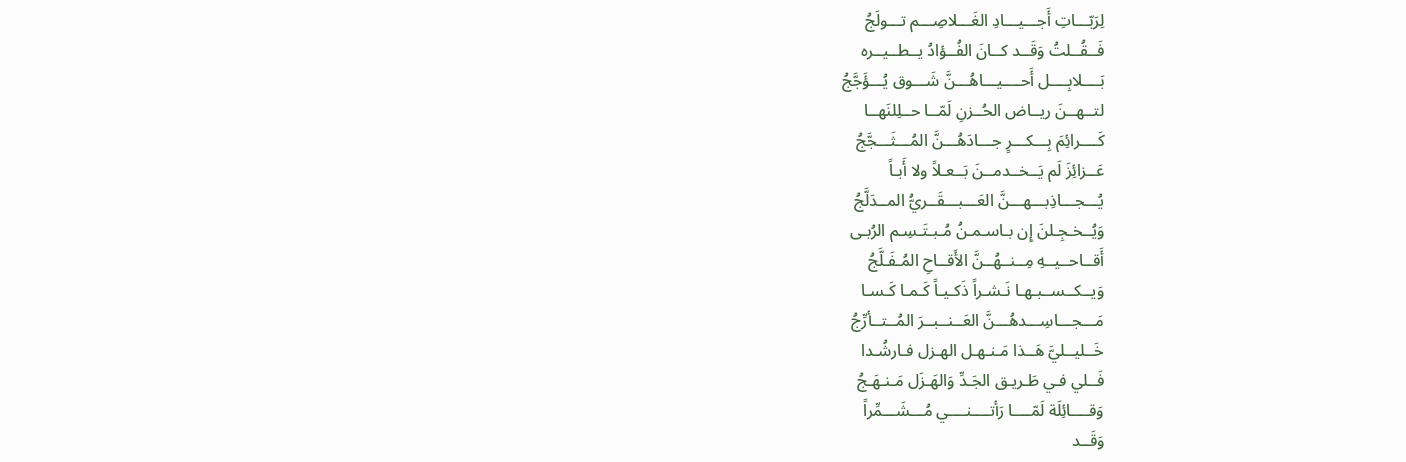لِرَبّـــاتِ أَجـــيـــادِ الغَـــلاصِـــم تـــولَجُ
فَــقُــلتُ وَقَــد كــانَ الفُــؤادُ يــطــيــره
بَــــلابِــــل أَحــــيـــاهُـــنَّ شَـــوق يُـــؤَجَّجُ
لتــهــنَ ريــاض الحُــزنِ لَمّــا حــلِلنَهــا
كَــــرائِمَ بِـــكـــرٍ جـــادَهُـــنَّ المُـــثَـــجَّجُ
عَــزائِزَ لَم يَــخــدمــنَ بَــعـلاً ولا أَبـاً
يُـــجـــاذِبـــهـــنَّ العَـــبـــقَــريُّ المــدَلَّجُ
وَيُــخـجِـلنَ إِن بـاسـمـنُ مُـبـتَـسِـم الرُبـى
أَقــاحــيــهِ مِــنــهُــنَّ الأَقــاحِ المُـفَـلَّجُ
وَيــكــســبـهـا نَـشـراً ذَكـيـاً كَـمـا كَـسـا
مَـــجـــاسِـــدهُـــنَّ العَــنــبــرَ المُــتــأرِّجُ
خَــليــليَّ هَــذا مَـنـهـل الهـزل فـارشُـدا
فَــلي فـي طَـريـق الجَـدِّ وَالهَـزَل مَـنـهَـجُ
وَقــــائِلَة لَمّــــا رَأتــــنــــي مُـــشَـــمِّراً
وَقَــد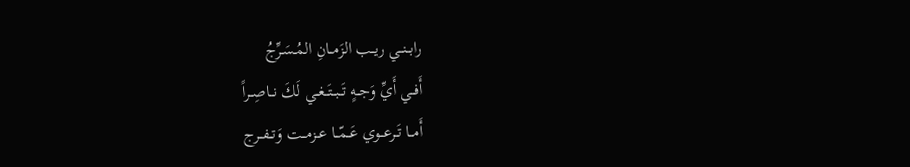رابــنــي ريــب الزَمــانِ المُـسَـرِّجُ
أَفــي أَيِّ وَجــهٍ تَــبــتَــغــي لَكَ نــاصِــراً
أَمــا تَــرعــوي عَــمّــا عــزمــت وَتــفــرج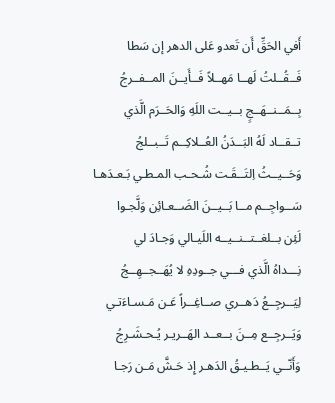أَفي الحَقِّ أَن تَعدو عَلى الدهر إن سَطا
فَــقُــلتُ لَهــا مَهــلاً فَــأَيــنَ المــفــرجُ
بِــمَــنــهَــجٍ بــيــت اللَهِ وَالحَــرَم الَّذي
تــقــاد لَهُ البَــدَنُ العُــلاكِــم تَــبــلجُ
وَحَــيــثُ اِلتَــقَـت شُـحـب المـطـي بَـعـدَهـا
سَــواجِــم مــا بَــيــنَ الضَــعـائِن وَلَّجـوا
لَئِن بــلغــتــنــيــه اللَيـالي وَجـادَ لي
نِـــداهُ الَّذي فـــي جــودِهِ لا يُهَــجــهِــجُ
لِيَــرجِــعُ دَهــري صــاغِــراً عَـن مَـسـاءَتـي
وَيَــرجِــع مِــنَ بــعــد الهَــريـر يُـحـشَـرِجُ
وَأَنّــي يَــطـيـقُ الدَهـر إِذ حَـشَّ مَـن رَجـا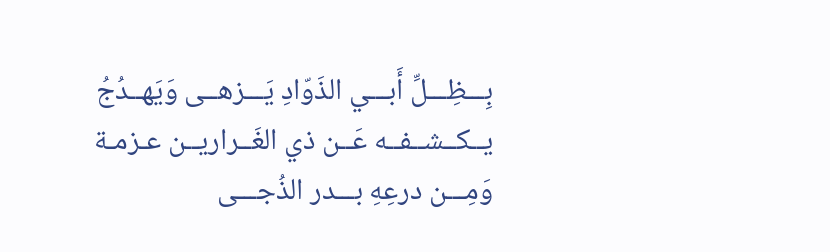بِـــظِـــلِّ أَبـــي الذَوّادِ يَـــزهــى وَيَهــدُجُ
يــكــشــفــه عَــن ذي الغَــراريــن عـزمـة
وَمِـــن درعِهِ بـــدر الذُجـــى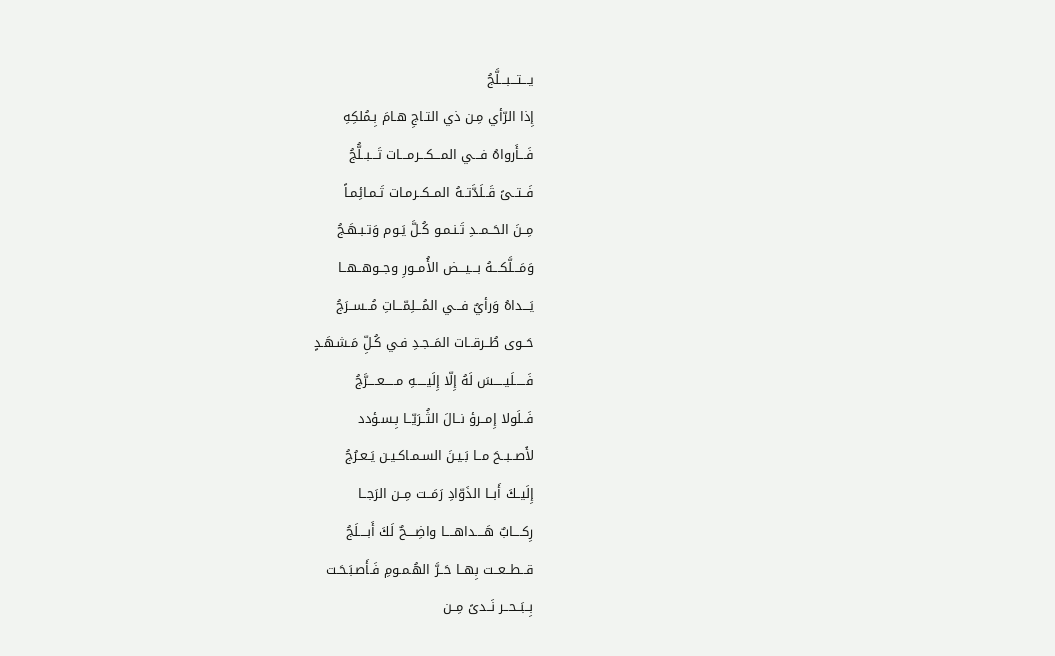يـــتـــبـــلَّجُ
إِذا الرّأي مِـن ذي التـاجِ هـامَ بِـمُلكِهِ
فَـــأَرواهُ فـــي المـــكـــرمـــات تَـــبــلُّجُ
فَــتــىً قَــلَدَّتــهُ المــكــرمـات تَـمـائِمـاً
مِــنَ الحَــمــدِ تَـنـمـو كُـلَّ يَـوم وَتـبـهَـجُ
وَمَـــلَّكـــهُ بـــيـــض الأُمــورِ وجــوهــهــا
يَـــداهُ وَرأيٌ فـــي المُـــلِمّـــاتِ مُــســرَجُ
حَــوى طُــرقــات المَــجـدِ فـي كُـلِّ مَـشـهَـدٍ
فَـــــلَيـــــسَ لَهُ إِلّا إِلَيـــــهِ مـــــعــــرَّجُ
فَــلَولا إِمــرؤ نــالَ الثُــرَيّــا بِـسـؤدد
لأَصــبــحَ مــا بَـيـنَ السـمـاكـيـن يَـعـرُجُ
إِلَيــكَ أَبــا الذَوّادِ رَمَــت مِــن الرَجــا
رِكــــابٌ هَــــداهــــا واضِــــحٌ لَكَ أَبــــلَجُ
قــطــعــت بِهــا حَــرَّ الهُـمـومِ فَـأَصـبَـحَـت
بِــبَــحــر نَــدىً مِــن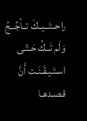راحــتَــيــكَ تــأجُــجُ
وَلَم تَــكُ حَـتّـى اسـتَـيـقَـنَـت أَنَّ قـصـدهـا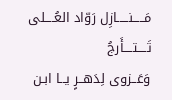مَـــــنـــــازِل رَوّاد العُــــلى تَــــتــــأَرجُ
وَعَــزوى لِدَهــرٍ يــا ابـن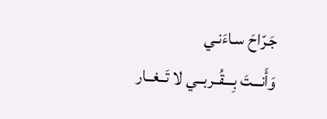جَـرّاحَ سـاءَنـي
وَأَنـــتَ بِـــقُــربــي لا تَــغــار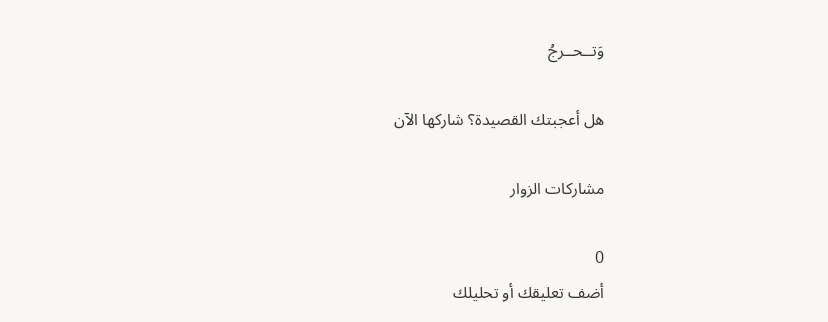وَتــحــرجُ

هل أعجبتك القصيدة؟ شاركها الآن

مشاركات الزوار

0
أضف تعليقك أو تحليلك